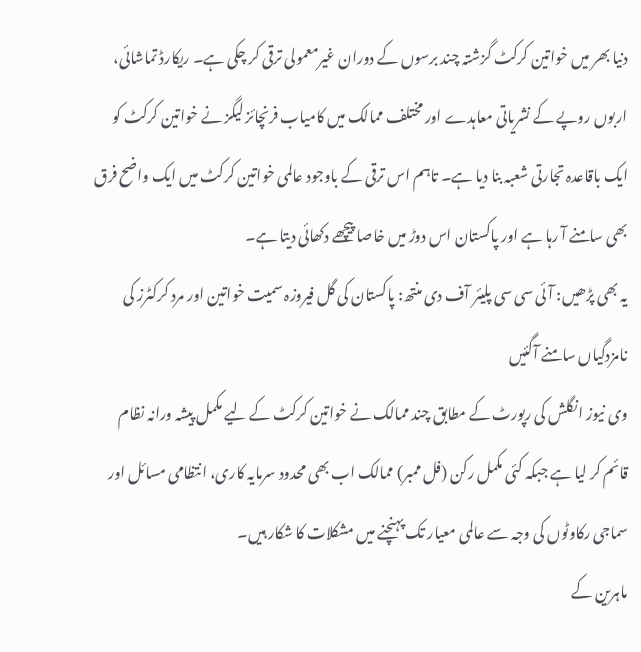دنیا بھر میں خواتین کرکٹ گزشتہ چند برسوں کے دوران غیرمعمولی ترقی کر چکی ہے۔ ریکارڈ تماشائی، اربوں روپے کے نشریاتی معاہدے اور مختلف ممالک میں کامیاب فرنچائز لیگز نے خواتین کرکٹ کو ایک باقاعدہ تجارتی شعبہ بنا دیا ہے۔ تاہم اس ترقی کے باوجود عالمی خواتین کرکٹ میں ایک واضح فرق بھی سامنے آ رہا ہے اور پاکستان اس دوڑ میں خاصا پیچھے دکھائی دیتا ہے۔
یہ بھی پڑھیں: آئی سی سی پلیئر آف دی منتھ: پاکستان کی گل فیروزہ سمیت خواتین اور مرد کرکٹرز کی نامزدگیاں سامنے آگئیں
وی نیوز انگلش کی رپورٹ کے مطابق چند ممالک نے خواتین کرکٹ کے لیے مکمل پیشہ ورانہ نظام قائم کر لیا ہے جبکہ کئی مکمل رکن (فل ممبر) ممالک اب بھی محدود سرمایہ کاری، انتظامی مسائل اور سماجی رکاوٹوں کی وجہ سے عالمی معیار تک پہنچنے میں مشکلات کا شکار ہیں۔
ماہرین کے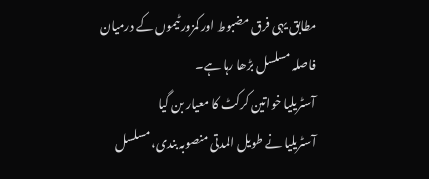مطابق یہی فرق مضبوط اور کمزور ٹیموں کے درمیان فاصلہ مسلسل بڑھا رہا ہے۔
آسٹریلیا خواتین کرکٹ کا معیار بن گیا
آسٹریلیا نے طویل المدتی منصوبہ بندی، مسلسل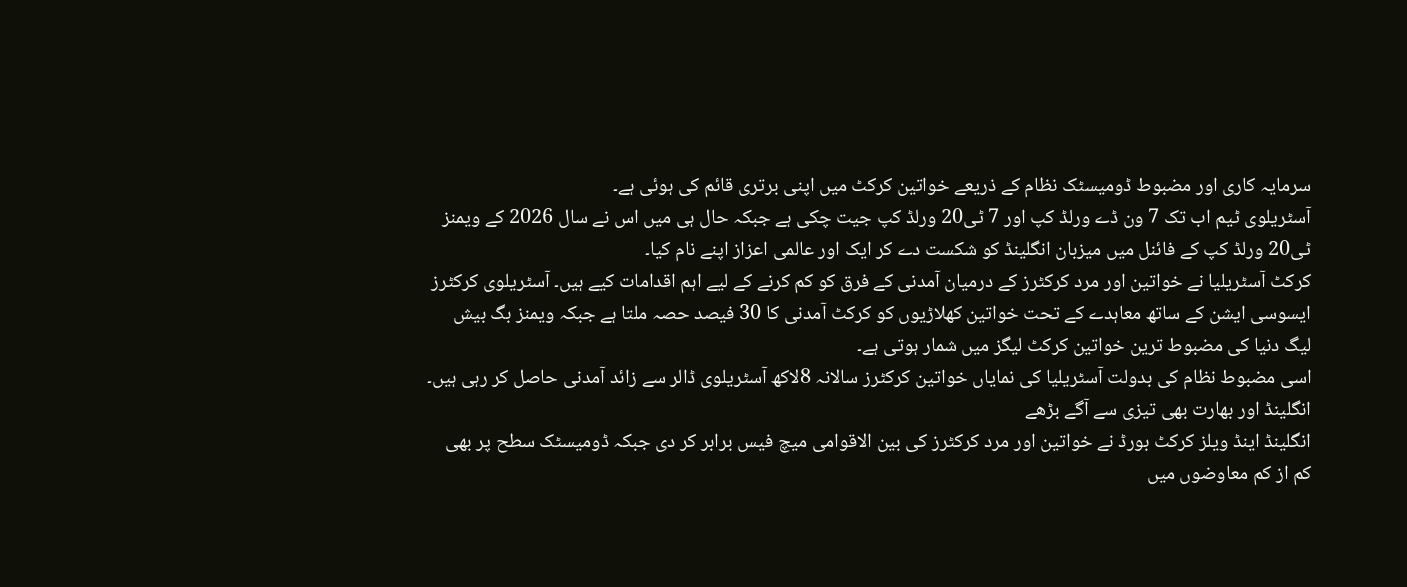سرمایہ کاری اور مضبوط ڈومیسٹک نظام کے ذریعے خواتین کرکٹ میں اپنی برتری قائم کی ہوئی ہے۔
آسٹریلوی ٹیم اب تک 7 ون ڈے ورلڈ کپ اور 7 ٹی20 ورلڈ کپ جیت چکی ہے جبکہ حال ہی میں اس نے سال 2026 کے ویمنز ٹی20 ورلڈ کپ کے فائنل میں میزبان انگلینڈ کو شکست دے کر ایک اور عالمی اعزاز اپنے نام کیا۔
کرکٹ آسٹریلیا نے خواتین اور مرد کرکٹرز کے درمیان آمدنی کے فرق کو کم کرنے کے لیے اہم اقدامات کیے ہیں۔ آسٹریلوی کرکٹرز ایسوسی ایشن کے ساتھ معاہدے کے تحت خواتین کھلاڑیوں کو کرکٹ آمدنی کا 30 فیصد حصہ ملتا ہے جبکہ ویمنز بگ بیش لیگ دنیا کی مضبوط ترین خواتین کرکٹ لیگز میں شمار ہوتی ہے۔
اسی مضبوط نظام کی بدولت آسٹریلیا کی نمایاں خواتین کرکٹرز سالانہ 8لاکھ آسٹریلوی ڈالر سے زائد آمدنی حاصل کر رہی ہیں۔
انگلینڈ اور بھارت بھی تیزی سے آگے بڑھے
انگلینڈ اینڈ ویلز کرکٹ بورڈ نے خواتین اور مرد کرکٹرز کی بین الاقوامی میچ فیس برابر کر دی جبکہ ڈومیسٹک سطح پر بھی کم از کم معاوضوں میں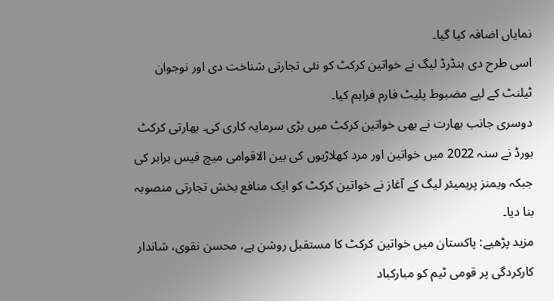نمایاں اضافہ کیا گیا۔
اسی طرح دی ہنڈرڈ لیگ نے خواتین کرکٹ کو نئی تجارتی شناخت دی اور نوجوان ٹیلنٹ کے لیے مضبوط پلیٹ فارم فراہم کیا۔
دوسری جانب بھارت نے بھی خواتین کرکٹ میں بڑی سرمایہ کاری کی۔ بھارتی کرکٹ بورڈ نے سنہ 2022 میں خواتین اور مرد کھلاڑیوں کی بین الاقوامی میچ فیس برابر کی جبکہ ویمنز پریمیئر لیگ کے آغاز نے خواتین کرکٹ کو ایک منافع بخش تجارتی منصوبہ بنا دیا۔
مزید پڑھیے: پاکستان میں خواتین کرکٹ کا مستقبل روشن ہے، محسن نقوی، شاندار کارکردگی پر قومی ٹیم کو مبارکباد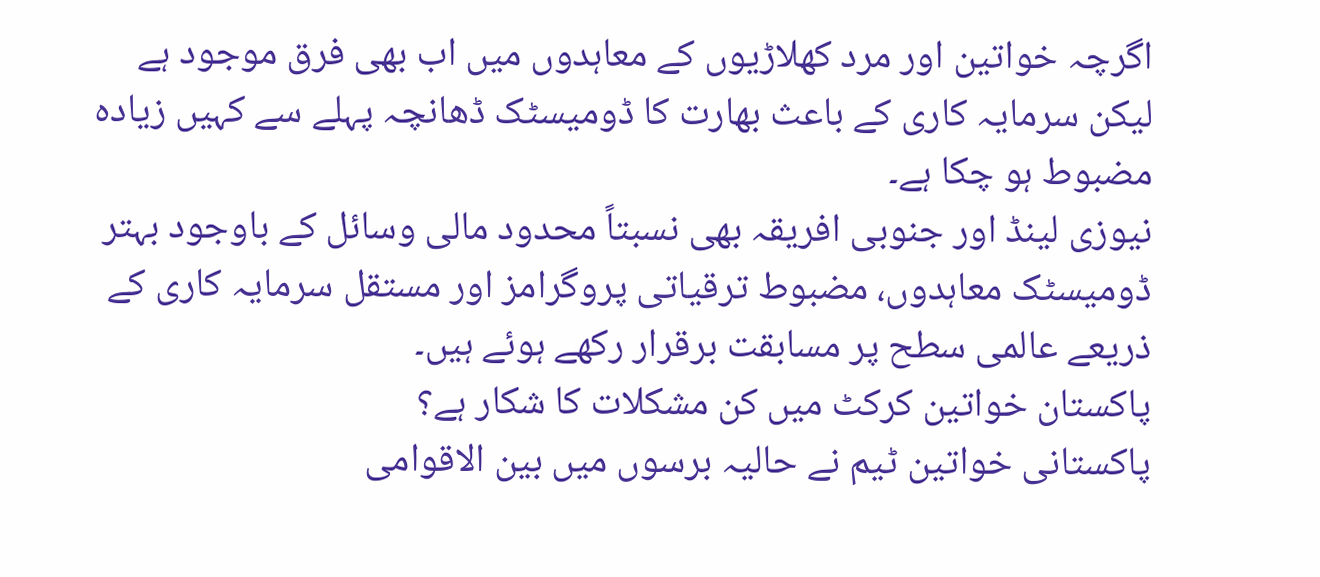اگرچہ خواتین اور مرد کھلاڑیوں کے معاہدوں میں اب بھی فرق موجود ہے لیکن سرمایہ کاری کے باعث بھارت کا ڈومیسٹک ڈھانچہ پہلے سے کہیں زیادہ مضبوط ہو چکا ہے۔
نیوزی لینڈ اور جنوبی افریقہ بھی نسبتاً محدود مالی وسائل کے باوجود بہتر ڈومیسٹک معاہدوں، مضبوط ترقیاتی پروگرامز اور مستقل سرمایہ کاری کے ذریعے عالمی سطح پر مسابقت برقرار رکھے ہوئے ہیں۔
پاکستان خواتین کرکٹ میں کن مشکلات کا شکار ہے؟
پاکستانی خواتین ٹیم نے حالیہ برسوں میں بین الاقوامی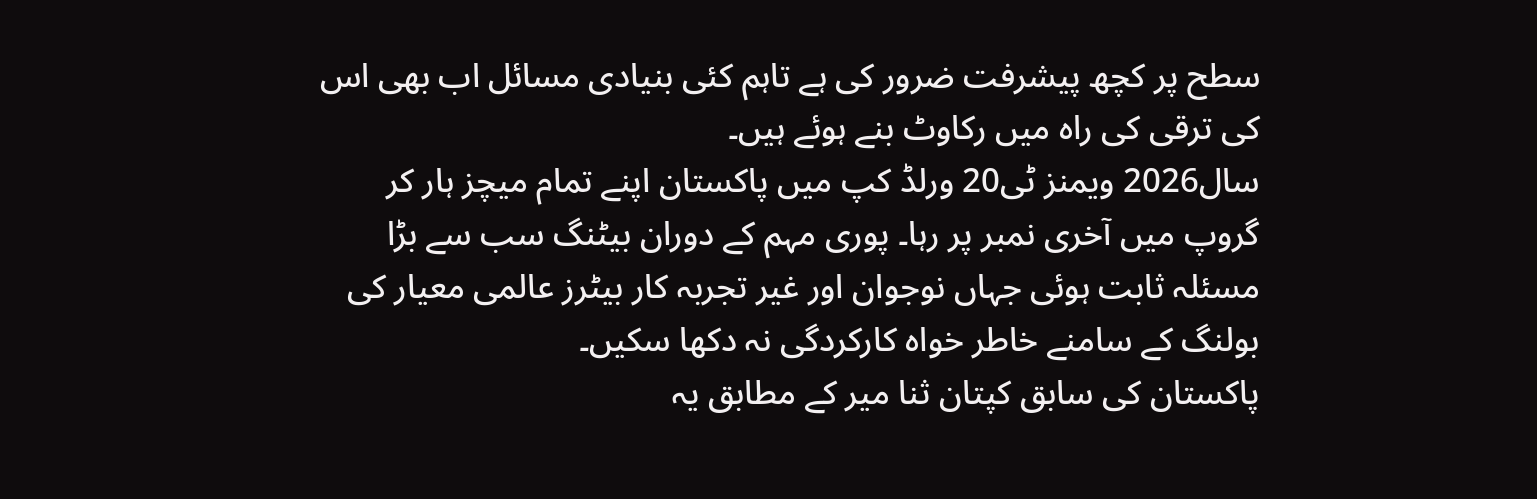سطح پر کچھ پیشرفت ضرور کی ہے تاہم کئی بنیادی مسائل اب بھی اس کی ترقی کی راہ میں رکاوٹ بنے ہوئے ہیں۔
سال2026 ویمنز ٹی20 ورلڈ کپ میں پاکستان اپنے تمام میچز ہار کر گروپ میں آخری نمبر پر رہا۔ پوری مہم کے دوران بیٹنگ سب سے بڑا مسئلہ ثابت ہوئی جہاں نوجوان اور غیر تجربہ کار بیٹرز عالمی معیار کی بولنگ کے سامنے خاطر خواہ کارکردگی نہ دکھا سکیں۔
پاکستان کی سابق کپتان ثنا میر کے مطابق یہ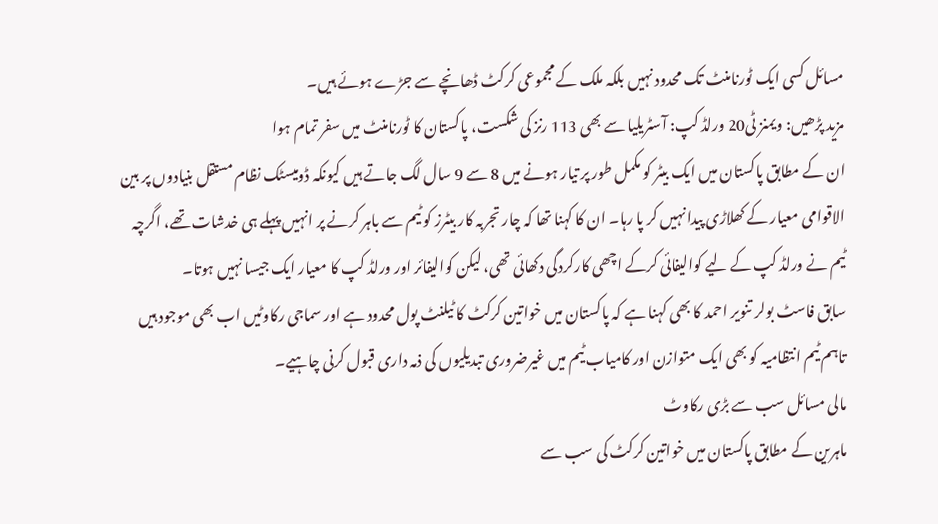مسائل کسی ایک ٹورنامنٹ تک محدود نہیں بلکہ ملک کے مجموعی کرکٹ ڈھانچے سے جڑے ہوئے ہیں۔
مزید پڑھیں: ویمنز ٹی20 ورلڈ کپ: آسٹریلیا سے بھی 113 رنز کی شکست، پاکستان کا ٹورنامنٹ میں سفر تمام ہوا
ان کے مطابق پاکستان میں ایک بیٹر کو مکمل طور پر تیار ہونے میں 8 سے 9 سال لگ جاتے ہیں کیونکہ ڈومیسٹک نظام مستقل بنیادوں پر بین الاقوامی معیار کے کھلاڑی پیدا نہیں کر پا رہا۔ ان کا کہنا تھا کہ چار تجربہ کار بیٹرز کو ٹیم سے باہر کرنے پر انہیں پہلے ہی خدشات تھے، اگرچہ ٹیم نے ورلڈ کپ کے لیے کوالیفائی کرکے اچھی کارکردگی دکھائی تھی، لیکن کوالیفائر اور ورلڈ کپ کا معیار ایک جیسا نہیں ہوتا۔
سابق فاسٹ بولر تنویر احمد کا بھی کہنا ہے کہ پاکستان میں خواتین کرکٹ کا ٹیلنٹ پول محدود ہے اور سماجی رکاوٹیں اب بھی موجود ہیں تاہم ٹیم انتظامیہ کو بھی ایک متوازن اور کامیاب ٹیم میں غیرضروری تبدیلیوں کی ذمہ داری قبول کرنی چاہیے۔
مالی مسائل سب سے بڑی رکاوٹ
ماہرین کے مطابق پاکستان میں خواتین کرکٹ کی سب سے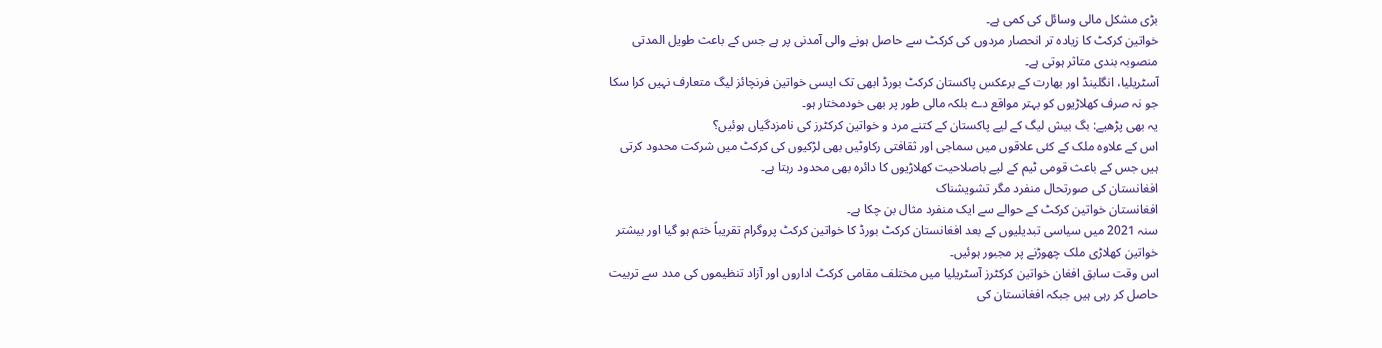بڑی مشکل مالی وسائل کی کمی ہے۔
خواتین کرکٹ کا زیادہ تر انحصار مردوں کی کرکٹ سے حاصل ہونے والی آمدنی پر ہے جس کے باعث طویل المدتی منصوبہ بندی متاثر ہوتی ہے۔
آسٹریلیا، انگلینڈ اور بھارت کے برعکس پاکستان کرکٹ بورڈ ابھی تک ایسی خواتین فرنچائز لیگ متعارف نہیں کرا سکا جو نہ صرف کھلاڑیوں کو بہتر مواقع دے بلکہ مالی طور پر بھی خودمختار ہو۔
یہ بھی پڑھیے: بگ بیش لیگ کے لیے پاکستان کے کتنے مرد و خواتین کرکٹرز کی نامزدگیاں ہوئیں؟
اس کے علاوہ ملک کے کئی علاقوں میں سماجی اور ثقافتی رکاوٹیں بھی لڑکیوں کی کرکٹ میں شرکت محدود کرتی ہیں جس کے باعث قومی ٹیم کے لیے باصلاحیت کھلاڑیوں کا دائرہ بھی محدود رہتا ہے۔
افغانستان کی صورتحال منفرد مگر تشویشناک
افغانستان خواتین کرکٹ کے حوالے سے ایک منفرد مثال بن چکا ہے۔
سنہ 2021 میں سیاسی تبدیلیوں کے بعد افغانستان کرکٹ بورڈ کا خواتین کرکٹ پروگرام تقریباً ختم ہو گیا اور بیشتر خواتین کھلاڑی ملک چھوڑنے پر مجبور ہوئیں۔
اس وقت سابق افغان خواتین کرکٹرز آسٹریلیا میں مختلف مقامی کرکٹ اداروں اور آزاد تنظیموں کی مدد سے تربیت حاصل کر رہی ہیں جبکہ افغانستان کی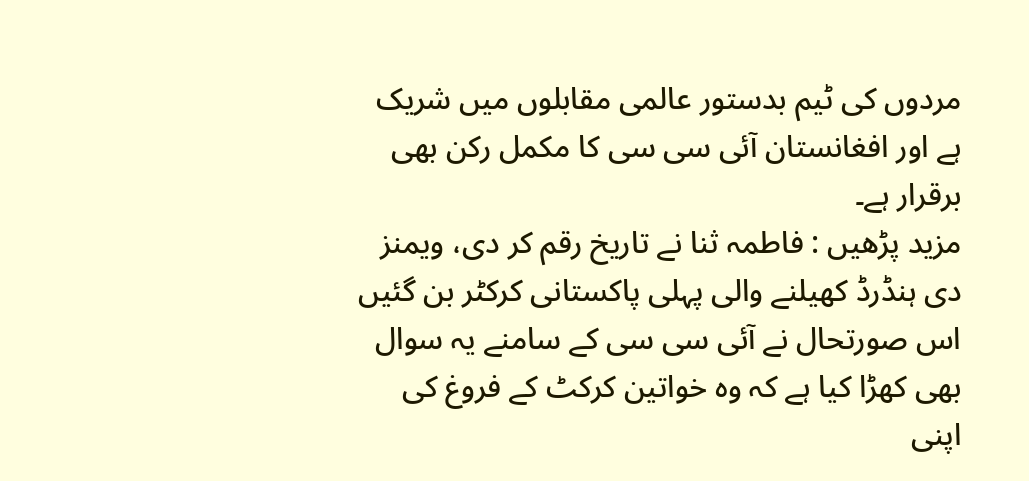مردوں کی ٹیم بدستور عالمی مقابلوں میں شریک ہے اور افغانستان آئی سی سی کا مکمل رکن بھی برقرار ہے۔
مزید پڑھیں : فاطمہ ثنا نے تاریخ رقم کر دی، ویمنز دی ہنڈرڈ کھیلنے والی پہلی پاکستانی کرکٹر بن گئیں
اس صورتحال نے آئی سی سی کے سامنے یہ سوال بھی کھڑا کیا ہے کہ وہ خواتین کرکٹ کے فروغ کی اپنی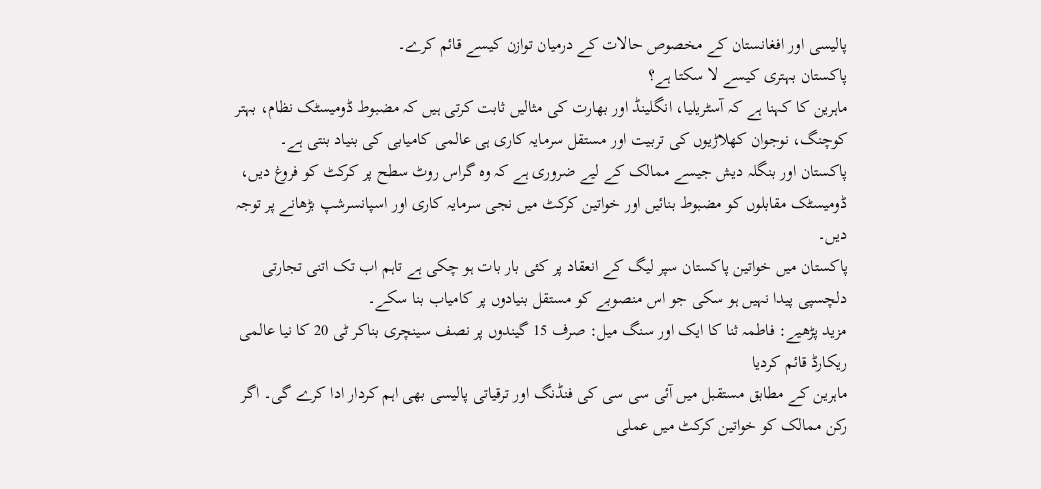پالیسی اور افغانستان کے مخصوص حالات کے درمیان توازن کیسے قائم کرے۔
پاکستان بہتری کیسے لا سکتا ہے؟
ماہرین کا کہنا ہے کہ آسٹریلیا، انگلینڈ اور بھارت کی مثالیں ثابت کرتی ہیں کہ مضبوط ڈومیسٹک نظام، بہتر کوچنگ، نوجوان کھلاڑیوں کی تربیت اور مستقل سرمایہ کاری ہی عالمی کامیابی کی بنیاد بنتی ہے۔
پاکستان اور بنگلہ دیش جیسے ممالک کے لیے ضروری ہے کہ وہ گراس روٹ سطح پر کرکٹ کو فروغ دیں، ڈومیسٹک مقابلوں کو مضبوط بنائیں اور خواتین کرکٹ میں نجی سرمایہ کاری اور اسپانسرشپ بڑھانے پر توجہ دیں۔
پاکستان میں خواتین پاکستان سپر لیگ کے انعقاد پر کئی بار بات ہو چکی ہے تاہم اب تک اتنی تجارتی دلچسپی پیدا نہیں ہو سکی جو اس منصوبے کو مستقل بنیادوں پر کامیاب بنا سکے۔
مزید پڑھیے: فاطمہ ثنا کا ایک اور سنگ میل: صرف 15 گیندوں پر نصف سینچری بناکر ٹی 20 کا نیا عالمی ریکارڈ قائم کردیا
ماہرین کے مطابق مستقبل میں آئی سی سی کی فنڈنگ اور ترقیاتی پالیسی بھی اہم کردار ادا کرے گی۔ اگر رکن ممالک کو خواتین کرکٹ میں عملی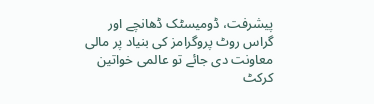پیشرفت، ڈومیسٹک ڈھانچے اور گراس روٹ پروگرامز کی بنیاد پر مالی معاونت دی جائے تو عالمی خواتین کرکٹ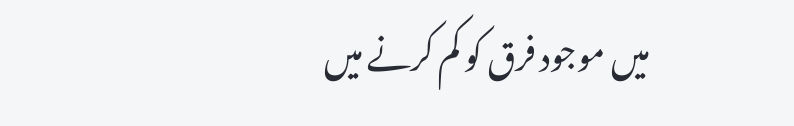میں موجود فرق کو کم کرنے میں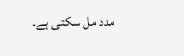مدد مل سکتی ہے۔